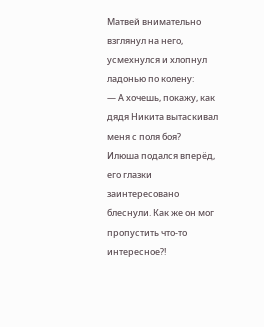Матвей внимательно взглянул на него, усмехнулся и хлопнул ладонью по колену:
— А хочешь, покажу, как дядя Никита вытаскивал меня с поля боя?
Илюша подался вперёд, его глазки заинтересовано блеснули. Как же он мог пропустить что-то интересное?!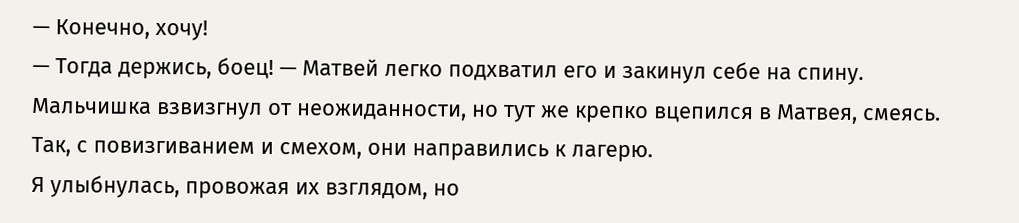— Конечно, хочу!
— Тогда держись, боец! — Матвей легко подхватил его и закинул себе на спину.
Мальчишка взвизгнул от неожиданности, но тут же крепко вцепился в Матвея, смеясь. Так, с повизгиванием и смехом, они направились к лагерю.
Я улыбнулась, провожая их взглядом, но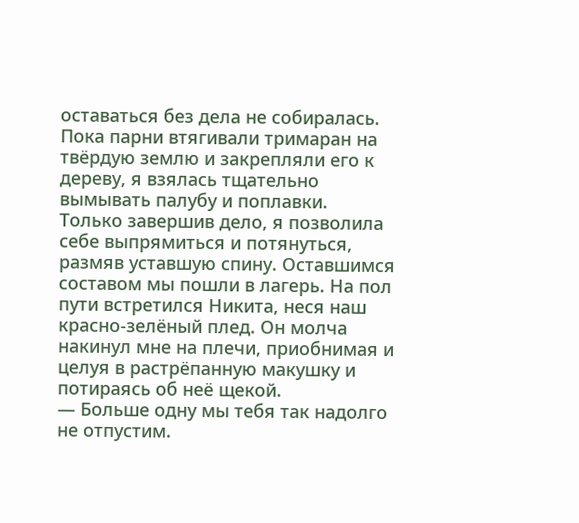оставаться без дела не собиралась. Пока парни втягивали тримаран на твёрдую землю и закрепляли его к дереву, я взялась тщательно вымывать палубу и поплавки.
Только завершив дело, я позволила себе выпрямиться и потянуться, размяв уставшую спину. Оставшимся составом мы пошли в лагерь. На пол пути встретился Никита, неся наш красно-зелёный плед. Он молча накинул мне на плечи, приобнимая и целуя в растрёпанную макушку и потираясь об неё щекой.
— Больше одну мы тебя так надолго не отпустим.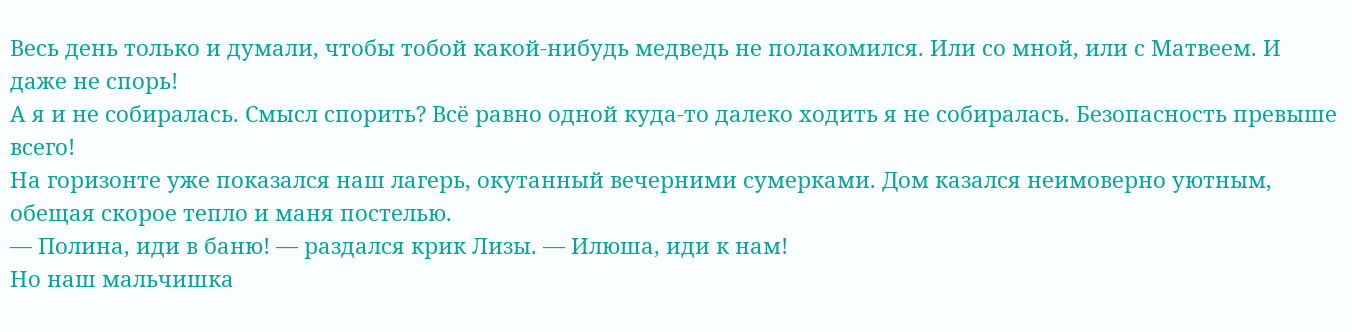Весь день только и думали, чтобы тобой какой-нибудь медведь не полакомился. Или со мной, или с Матвеем. И даже не спорь!
А я и не собиралась. Смысл спорить? Всё равно одной куда-то далеко ходить я не собиралась. Безопасность превыше всего!
На горизонте уже показался наш лагерь, окутанный вечерними сумерками. Дом казался неимоверно уютным, обещая скорое тепло и маня постелью.
— Полина, иди в баню! — раздался крик Лизы. — Илюша, иди к нам!
Но наш мальчишка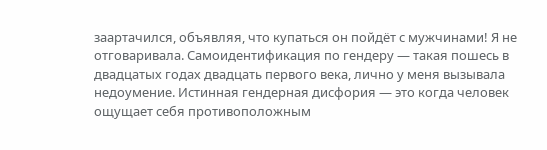заартачился, объявляя, что купаться он пойдёт с мужчинами! Я не отговаривала. Самоидентификация по гендеру — такая пошесь в двадцатых годах двадцать первого века, лично у меня вызывала недоумение. Истинная гендерная дисфория — это когда человек ощущает себя противоположным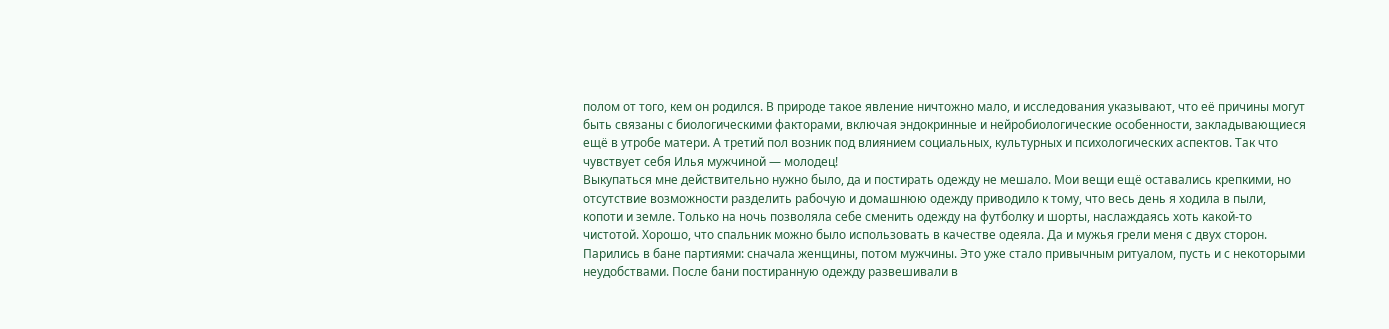полом от того, кем он родился. В природе такое явление ничтожно мало, и исследования указывают, что её причины могут быть связаны с биологическими факторами, включая эндокринные и нейробиологические особенности, закладывающиеся ещё в утробе матери. А третий пол возник под влиянием социальных, культурных и психологических аспектов. Так что чувствует себя Илья мужчиной — молодец!
Выкупаться мне действительно нужно было, да и постирать одежду не мешало. Мои вещи ещё оставались крепкими, но отсутствие возможности разделить рабочую и домашнюю одежду приводило к тому, что весь день я ходила в пыли, копоти и земле. Только на ночь позволяла себе сменить одежду на футболку и шорты, наслаждаясь хоть какой-то чистотой. Хорошо, что спальник можно было использовать в качестве одеяла. Да и мужья грели меня с двух сторон.
Парились в бане партиями: сначала женщины, потом мужчины. Это уже стало привычным ритуалом, пусть и с некоторыми неудобствами. После бани постиранную одежду развешивали в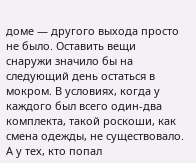доме — другого выхода просто не было. Оставить вещи снаружи значило бы на следующий день остаться в мокром. В условиях, когда у каждого был всего один-два комплекта, такой роскоши, как смена одежды, не существовало. А у тех, кто попал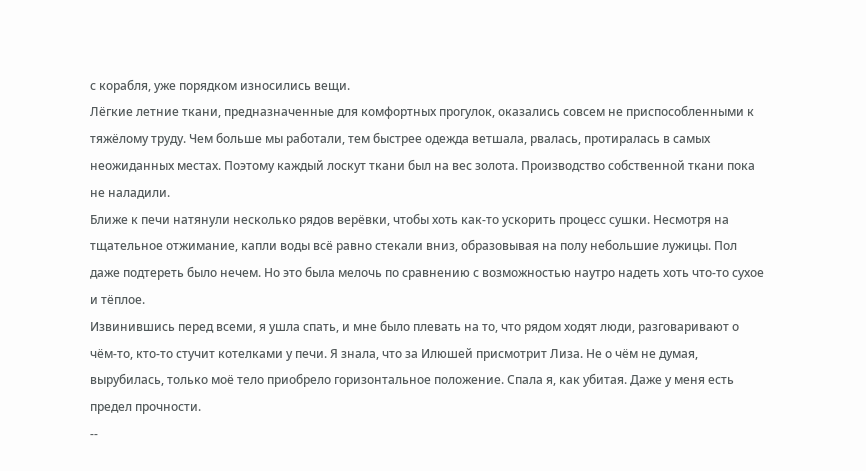с корабля, уже порядком износились вещи.
Лёгкие летние ткани, предназначенные для комфортных прогулок, оказались совсем не приспособленными к тяжёлому труду. Чем больше мы работали, тем быстрее одежда ветшала, рвалась, протиралась в самых неожиданных местах. Поэтому каждый лоскут ткани был на вес золота. Производство собственной ткани пока не наладили.
Ближе к печи натянули несколько рядов верёвки, чтобы хоть как-то ускорить процесс сушки. Несмотря на тщательное отжимание, капли воды всё равно стекали вниз, образовывая на полу небольшие лужицы. Пол даже подтереть было нечем. Но это была мелочь по сравнению с возможностью наутро надеть хоть что-то сухое и тёплое.
Извинившись перед всеми, я ушла спать, и мне было плевать на то, что рядом ходят люди, разговаривают о чём-то, кто-то стучит котелками у печи. Я знала, что за Илюшей присмотрит Лиза. Не о чём не думая, вырубилась, только моё тело приобрело горизонтальное положение. Спала я, как убитая. Даже у меня есть предел прочности.
--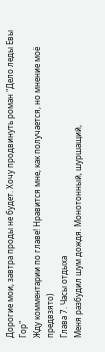Дорогие мои, завтра проды не будет. Хочу продвинуть роман "Дело леды Евы Гор"
Жду комментарии по главе! Нравится мне, как получается, но мнение моё предвзято)
Глава 7. Часы отдыха
Меня разбудил шум дождя. Монотонный, шуршащий,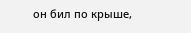он бил по крыше,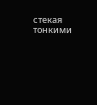стекая тонкими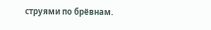струями по брёвнам.